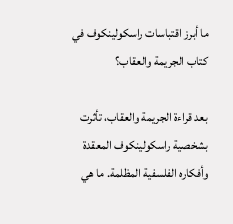ما أبرز اقتباسات راسكولينكوف في كتاب الجريمة والعقاب؟

بعد قراءة الجريمة والعقاب، تأثرت بشخصية راسكولينكوف المعقدة وأفكاره الفلسفية المظلمة. ما هي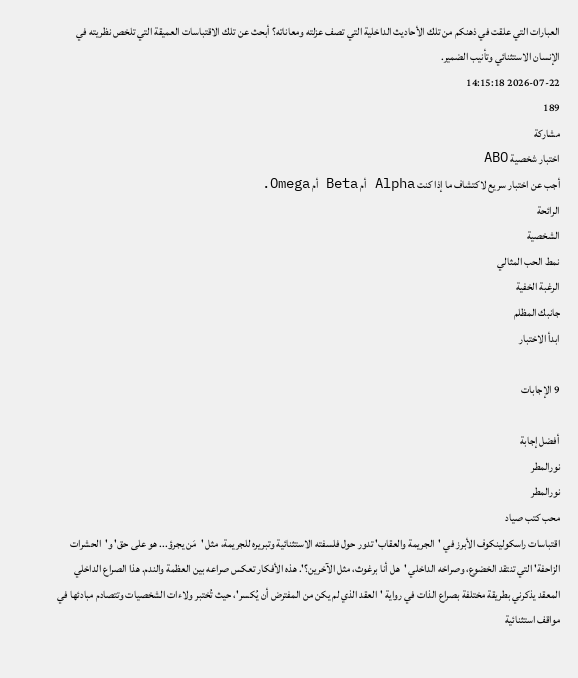العبارات التي علقت في ذهنكم من تلك الأحاديث الداخلية التي تصف عزلته ومعاناته؟ أبحث عن تلك الاقتباسات العميقة التي تلخص نظريته في الإنسان الاستثنائي وتأنيب الضمير.
2026-07-22 14:15:18
189
مشاركة
اختبار شخصية ABO
أجب عن اختبار سريع لاكتشاف ما إذا كنت Alpha أم Beta أم Omega.
الرائحة
الشخصية
نمط الحب المثالي
الرغبة الخفية
جانبك المظلم
ابدأ الاختبار

9 الإجابات

أفضل إجابة
نورالمطر
نورالمطر
محب كتب صياد
اقتباسات راسكولينكوف الأبرز في 'الجريمة والعقاب' تدور حول فلسفته الاستثنائية وتبريره للجريمة، مثل 'مَن يجرؤ... هو على حق' و'الحشرات الزاحفة' التي تنتقد الخضوع، وصراخه الداخلي 'هل أنا برغوث، مثل الآخرين؟'. هذه الأفكار تعكس صراعه بين العظمة والندم. هذا الصراع الداخلي المعقد يذكرني بطريقة مختلفة بصراع الذات في رواية 'العقد الذي لم يكن من المفترض أن يُكسر'، حيث تُختبر ولاءات الشخصيات وتتصادم مبادئها في مواقف استثنائية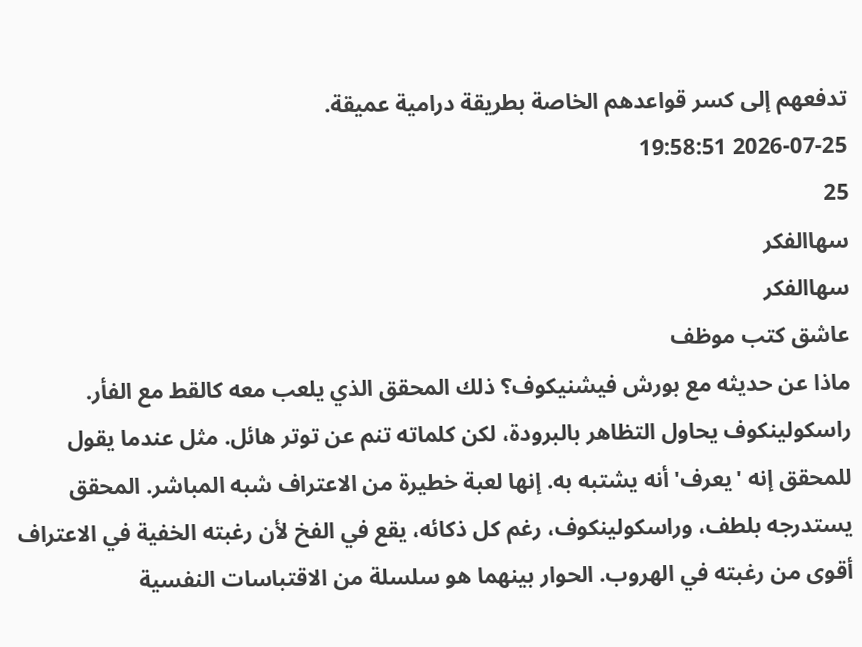تدفعهم إلى كسر قواعدهم الخاصة بطريقة درامية عميقة.
2026-07-25 19:58:51
25
سهاالفكر
سهاالفكر
عاشق كتب موظف
ماذا عن حديثه مع بورش فيشنيكوف؟ ذلك المحقق الذي يلعب معه كالقط مع الفأر. راسكولينكوف يحاول التظاهر بالبرودة، لكن كلماته تنم عن توتر هائل. مثل عندما يقول للمحقق إنه 'يعرف' أنه يشتبه به. إنها لعبة خطيرة من الاعتراف شبه المباشر. المحقق يستدرجه بلطف، وراسكولينكوف، رغم كل ذكائه، يقع في الفخ لأن رغبته الخفية في الاعتراف أقوى من رغبته في الهروب. الحوار بينهما هو سلسلة من الاقتباسات النفسية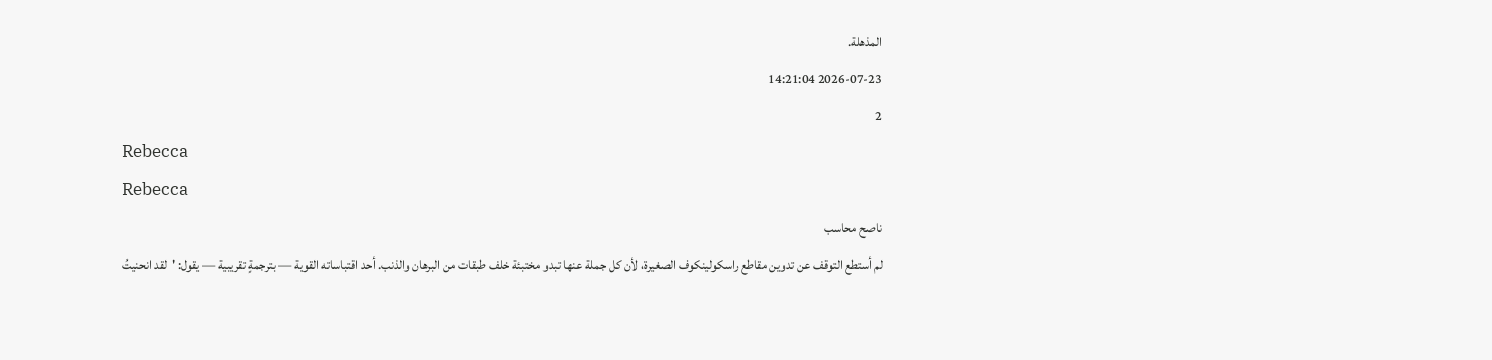المذهلة.
2026-07-23 14:21:04
2
Rebecca
Rebecca
ناصح محاسب
لم أستطع التوقف عن تدوين مقاطع راسكولينكوف الصغيرة، لأن كل جملة عنها تبدو مختبئة خلف طبقات من البرهان والذنب. أحد اقتباساته القوية — بترجمةٍ تقريبية — يقول: 'لقد انحنيتُ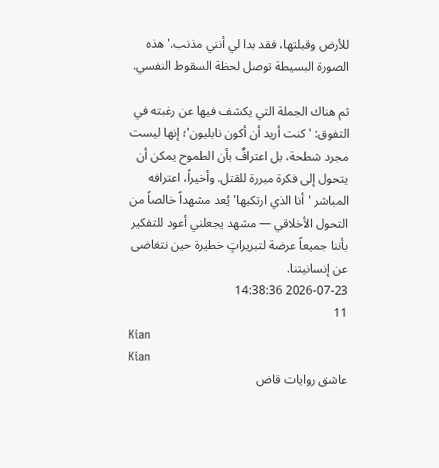للأرض وقبلتها، فقد بدا لي أنني مذنب.' هذه الصورة البسيطة توصل لحظة السقوط النفسي.

ثم هناك الجملة التي يكشف فيها عن رغبته في التفوق: 'كنت أريد أن أكون نابليون'؛ إنها ليست مجرد شطحة، بل اعترافٌ بأن الطموح يمكن أن يتحول إلى فكرة مبررة للقتل. وأخيراً، اعترافه المباشر 'أنا الذي ارتكبها' يُعد مشهداً خالصاً من التحول الأخلاقي — مشهد يجعلني أعود للتفكير بأننا جميعاً عرضة لتبريراتٍ خطيرة حين نتغاضى عن إنسانيتنا.
2026-07-23 14:38:36
11
Kian
Kian
عاشق روايات قاض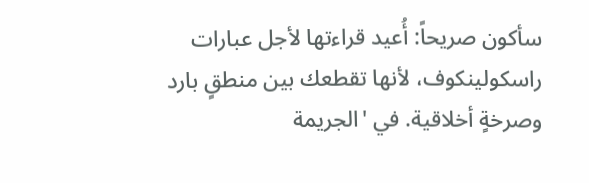سأكون صريحاً: أُعيد قراءتها لأجل عبارات راسكولينكوف، لأنها تقطعك بين منطقٍ بارد وصرخةٍ أخلاقية. في 'الجريمة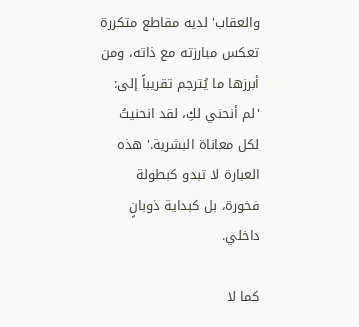والعقاب' لديه مقاطع متكررة تعكس مبارزته مع ذاته، ومن أبرزها ما يُترجم تقريباً إلى: 'لم أنحني لكِ، لقد انحنيتُ لكل معاناة البشرية.' هذه العبارة لا تبدو كبطولة فخورة، بل كبداية ذوبانٍ داخلي.

كما لا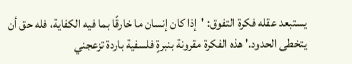يستبعد عقله فكرة التفوق: 'إذا كان إنسان ما خارقًا بما فيه الكفاية، فله حق أن يتخطى الحدود.' هذه الفكرة مقرونة بنبرةٍ فلسفية باردة تزعجني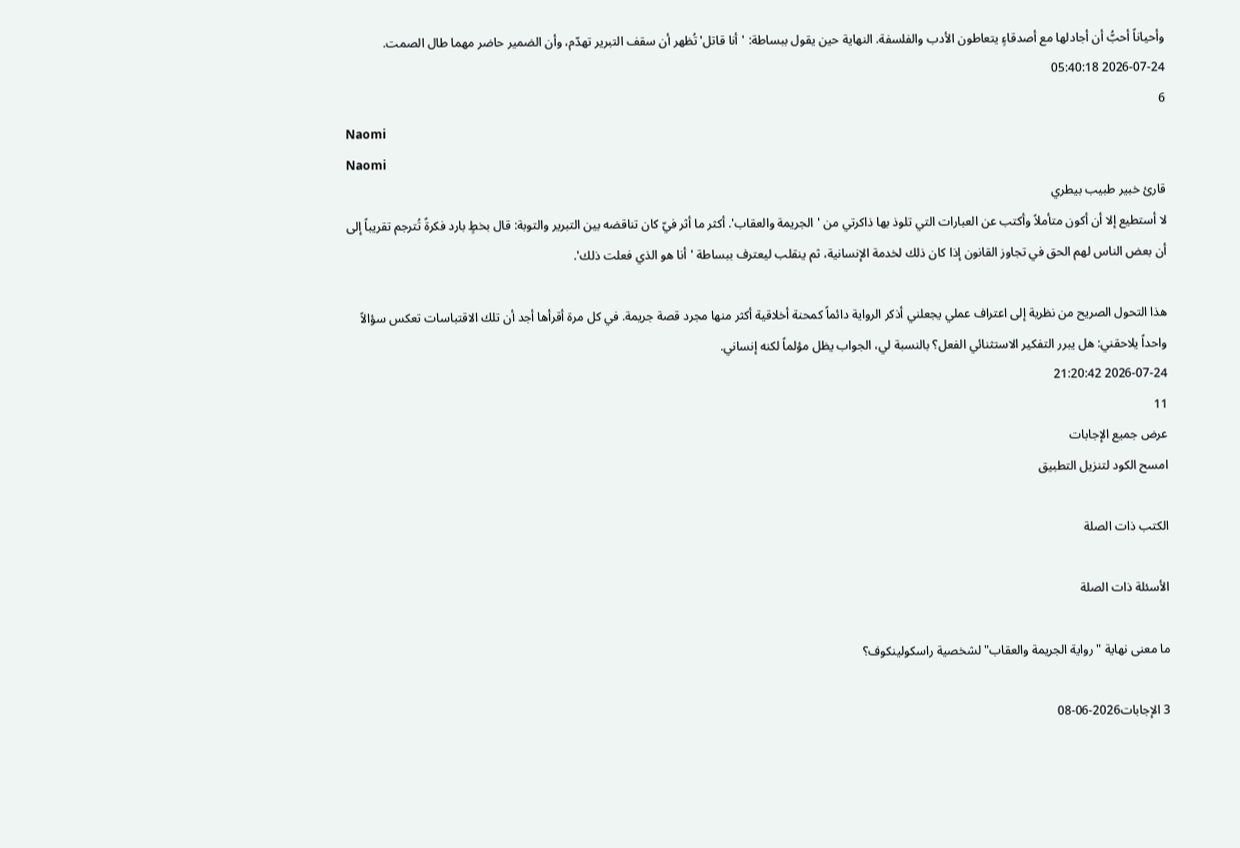وأحياناً أحبُّ أن أجادلها مع أصدقاءٍ يتعاطون الأدب والفلسفة. النهاية حين يقول ببساطة: 'أنا قاتل' تُظهر أن سقف التبرير تهدّم، وأن الضمير حاضر مهما طال الصمت.
2026-07-24 05:40:18
6
Naomi
Naomi
قارئ خبير طبيب بيطري
لا أستطيع إلا أن أكون متأملاً وأكتب عن العبارات التي تلوذ بها ذاكرتي من 'الجريمة والعقاب'. أكثر ما أثر فيّ كان تناقضه بين التبرير والتوبة: قال بخطٍ بارد فكرةً تُترجم تقريباً إلى أن بعض الناس لهم الحق في تجاوز القانون إذا كان ذلك لخدمة الإنسانية، ثم ينقلب ليعترف ببساطة 'أنا هو الذي فعلت ذلك'.

هذا التحول الصريح من نظرية إلى اعتراف عملي يجعلني أذكر الرواية دائماً كمحنة أخلاقية أكثر منها مجرد قصة جريمة. في كل مرة أقرأها أجد أن تلك الاقتباسات تعكس سؤالاً واحداً يلاحقني: هل يبرر التفكير الاستثنائي الفعل؟ بالنسبة لي، الجواب يظل مؤلماً لكنه إنساني.
2026-07-24 21:20:42
11
عرض جميع الإجابات
امسح الكود لتنزيل التطبيق

الكتب ذات الصلة

الأسئلة ذات الصلة

ما معنى نهاية "رواية الجريمة والعقاب" لشخصية راسكولينكوف؟

3 الإجابات2026-06-08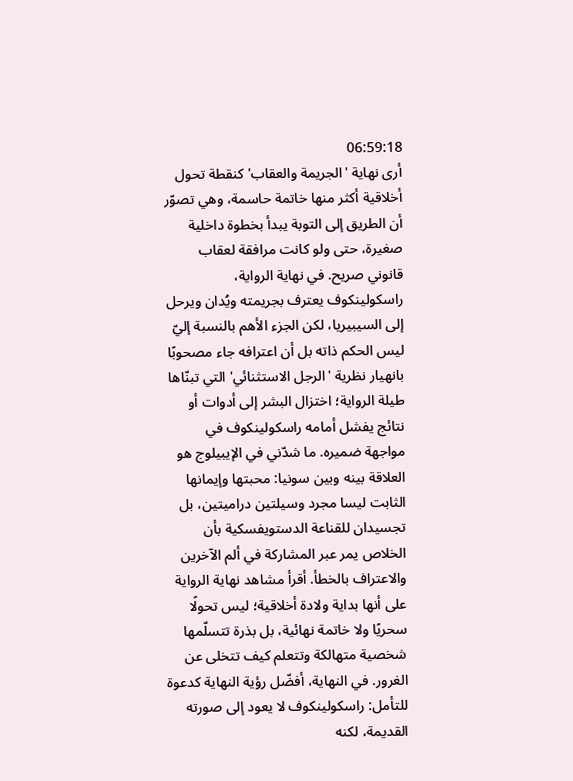06:59:18
أرى نهاية 'الجريمة والعقاب' كنقطة تحول أخلاقية أكثر منها خاتمة حاسمة، وهي تصوّر أن الطريق إلى التوبة يبدأ بخطوة داخلية صغيرة، حتى ولو كانت مرافقة لعقاب قانوني صريح. في نهاية الرواية، راسكولينكوف يعترف بجريمته ويُدان ويرحل إلى السيبيريا، لكن الجزء الأهم بالنسبة إليّ ليس الحكم ذاته بل أن اعترافه جاء مصحوبًا بانهيار نظرية 'الرجل الاستثنائي' التي تبنّاها طيلة الرواية؛ اختزال البشر إلى أدوات أو نتائج يفشل أمامه راسكولينكوف في مواجهة ضميره. ما شدّني في الإيبيلوج هو العلاقة بينه وبين سونيا: محبتها وإيمانها الثابت ليسا مجرد وسيلتين دراميتين، بل تجسيدان للقناعة الدستويفسكية بأن الخلاص يمر عبر المشاركة في ألم الآخرين والاعتراف بالخطأ. أقرأ مشاهد نهاية الرواية على أنها بداية ولادة أخلاقية؛ ليس تحولًا سحريًا ولا خاتمة نهائية، بل بذرة تتسلّمها شخصية متهالكة وتتعلم كيف تتخلى عن الغرور. في النهاية، أفضّل رؤية النهاية كدعوة للتأمل: راسكولينكوف لا يعود إلى صورته القديمة، لكنه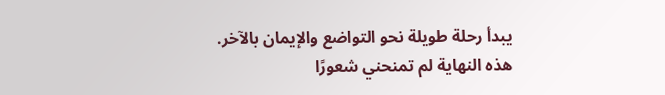يبدأ رحلة طويلة نحو التواضع والإيمان بالآخر. هذه النهاية لم تمنحني شعورًا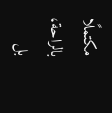مكتملًا بالراحة، بل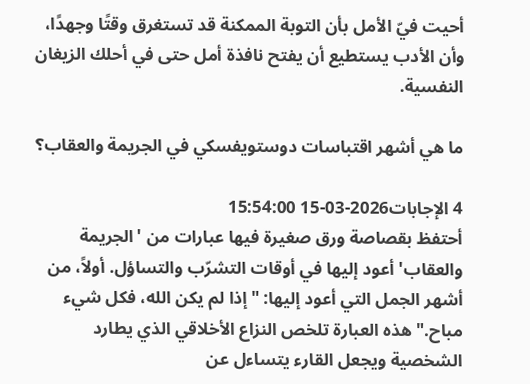أحيت فيّ الأمل بأن التوبة الممكنة قد تستغرق وقتًا وجهدًا، وأن الأدب يستطيع أن يفتح نافذة أمل حتى في أحلك الزيغان النفسية.

ما هي أشهر اقتباسات دوستويفسكي في الجريمة والعقاب؟

4 الإجابات2026-03-15 15:54:00
أحتفظ بقصاصة ورق صغيرة فيها عبارات من 'الجريمة والعقاب' أعود إليها في أوقات التشرّب والتساؤل. أولاً، من أشهر الجمل التي أعود إليها: "إذا لم يكن الله، فكل شيء مباح." هذه العبارة تلخص النزاع الأخلاقي الذي يطارد الشخصية ويجعل القارء يتساءل عن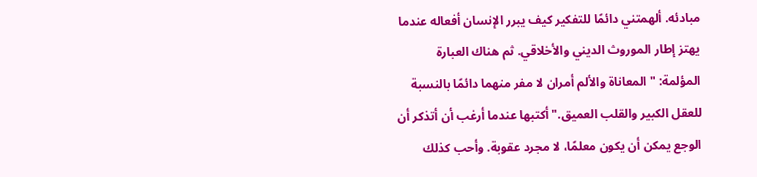مبادئه. ألهمتني دائمًا للتفكير كيف يبرر الإنسان أفعاله عندما يهتز إطار الموروث الديني والأخلاقي. ثم هناك العبارة المؤلمة: "المعاناة والألم أمران لا مفر منهما دائمًا بالنسبة للعقل الكبير والقلب العميق." أكتبها عندما أرغب أن أتذكر أن الوجع يمكن أن يكون معلمًا، لا مجرد عقوبة. وأحب كذلك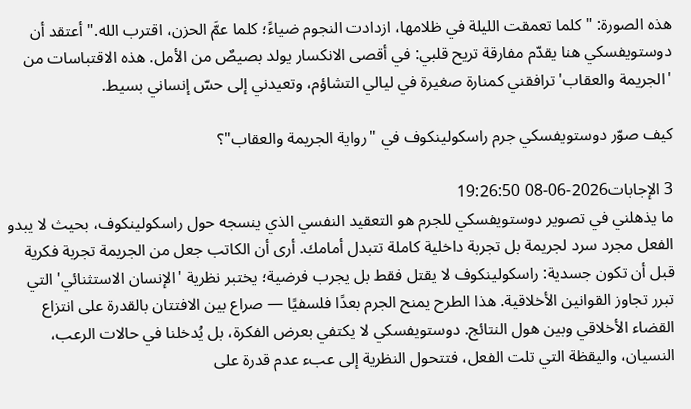هذه الصورة: "كلما تعمقت الليلة في ظلامها، ازدادت النجوم ضياءً؛ كلما عمَّ الحزن، اقترب الله." أعتقد أن دوستويفسكي هنا يقدّم مفارقة تريح قلبي: في أقصى الانكسار يولد بصيصٌ من الأمل. هذه الاقتباسات من 'الجريمة والعقاب' ترافقني كمنارة صغيرة في ليالي التشاؤم، وتعيدني إلى حسّ إنساني بسيط.

كيف صوّر دوستويفسكي جرم راسكولينكوف في "رواية الجريمة والعقاب"؟

3 الإجابات2026-06-08 19:26:50
ما يذهلني في تصوير دوستويفسكي للجرم هو التعقيد النفسي الذي ينسجه حول راسكولينكوف، بحيث لا يبدو الفعل مجرد سرد لجريمة بل تجربة داخلية كاملة تتبدل أمامك. أرى أن الكاتب جعل من الجريمة تجربة فكرية قبل أن تكون جسدية: راسكولينكوف لا يقتل فقط بل يجرب فرضية؛ يختبر نظرية 'الإنسان الاستثنائي' التي تبرر تجاوز القوانين الأخلاقية. هذا الطرح يمنح الجرم بعدًا فلسفيًا — صراع بين الافتتان بالقدرة على انتزاع القضاء الأخلاقي وبين هول النتائج. دوستويفسكي لا يكتفي بعرض الفكرة، بل يُدخلنا في حالات الرعب، النسيان، واليقظة التي تلت الفعل، فتتحول النظرية إلى عبء عدم قدرة على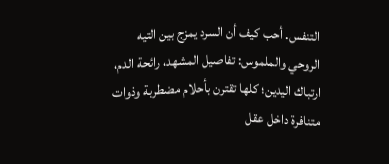التنفس. أحب كيف أن السرد يمزج بين التيه الروحي والملموس: تفاصيل المشهد، رائحة الدم، ارتباك اليدين؛ كلها تقترن بأحلام مضطربة وذوات متنافرة داخل عقل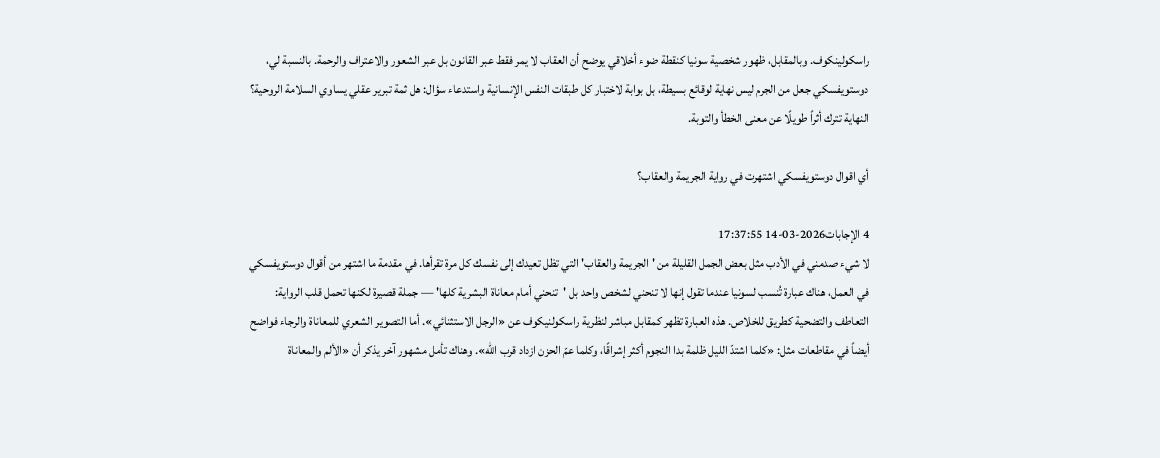راسكولينكوف. وبالمقابل، ظهور شخصية سونيا كنقطة ضوء أخلاقي يوضح أن العقاب لا يمر فقط عبر القانون بل عبر الشعور والاعتراف والرحمة. بالنسبة لي، دوستويفسكي جعل من الجرم ليس نهاية لوقائع بسيطة، بل بوابة لاختبار كل طبقات النفس الإنسانية واستدعاء سؤال: هل ثمة تبرير عقلي يساوي السلامة الروحية؟ النهاية تترك أثراً طويلًا عن معنى الخطأ والتوبة.

أي اقوال دوستويفسكي اشتهرت في رواية الجريمة والعقاب؟

4 الإجابات2026-03-14 17:37:55
لا شيء صدمني في الأدب مثل بعض الجمل القليلة من 'الجريمة والعقاب' التي تظل تعيدك إلى نفسك كل مرة تقرأها. في مقدمة ما اشتهر من أقوال دوستويفسكي في العمل، هناك عبارة تُنسب لسونيا عندما تقول إنها لا تنحني لشخص واحد بل 'تنحني أمام معاناة البشرية كلها' — جملة قصيرة لكنها تحمل قلب الرواية: التعاطف والتضحية كطريق للخلاص. هذه العبارة تظهر كمقابل مباشر لنظرية راسكولنيكوف عن «الرجل الاستثنائي». أما التصوير الشعري للمعاناة والرجاء فواضح أيضاً في مقاطعات مثل: «كلما اشتدّ الليل ظلمة بدا النجوم أكثر إشراقًا، وكلما عمّ الحزن ازداد قرب الله». وهناك تأمل مشهور آخر يذكر أن «الألم والمعاناة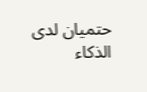حتميان لدى الذكاء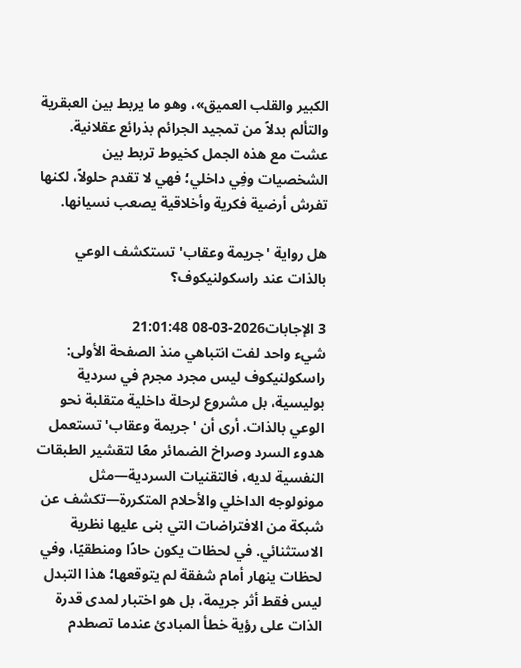الكبير والقلب العميق»، وهو ما يربط بين العبقرية والتألم بدلاً من تمجيد الجرائم بذرائع عقلانية. عشت مع هذه الجمل كخيوط تربط بين الشخصيات وفِي داخلي؛ فهي لا تقدم حلولاً، لكنها تفرش أرضية فكرية وأخلاقية يصعب نسيانها.

هل رواية 'جريمة وعقاب' تستكشف الوعي بالذات عند راسكولنيكوف؟

3 الإجابات2026-03-08 21:01:48
شيء واحد لفت انتباهي منذ الصفحة الأولى: راسكولنيكوف ليس مجرد مجرم في سردية بوليسية، بل مشروع لرحلة داخلية متقلبة نحو الوعي بالذات. أرى أن 'جريمة وعقاب' تستعمل هدوء السرد وصراخ الضمائر معًا لتقشير الطبقات النفسية لديه، فالتقنيات السردية—مثل مونولوجه الداخلي والأحلام المتكررة—تكشف عن شبكة من الافتراضات التي بنى عليها نظرية الاستثنائي. في لحظات يكون حادًا ومنطقيًا، وفي لحظات ينهار أمام شفقة لم يتوقعها؛ هذا التبدل ليس فقط أثر جريمة، بل هو اختبار لمدى قدرة الذات على رؤية خطأ المبادئ عندما تصطدم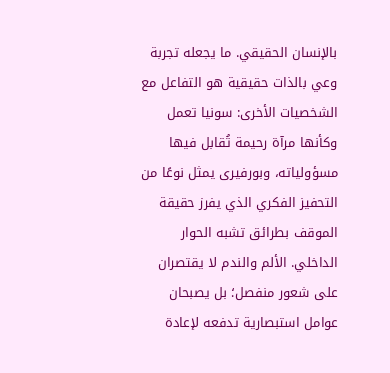بالإنسان الحقيقي. ما يجعله تجربة وعي بالذات حقيقية هو التفاعل مع الشخصيات الأخرى: سونيا تعمل وكأنها مرآة رحيمة تُقابل فيها مسؤولياته، وبورفيرى يمثل نوعًا من التحفيز الفكري الذي يفرز حقيقة الموقف بطرائق تشبه الحوار الداخلي. الألم والندم لا يقتصران على شعور منفصل؛ بل يصبحان عوامل استبصارية تدفعه لإعادة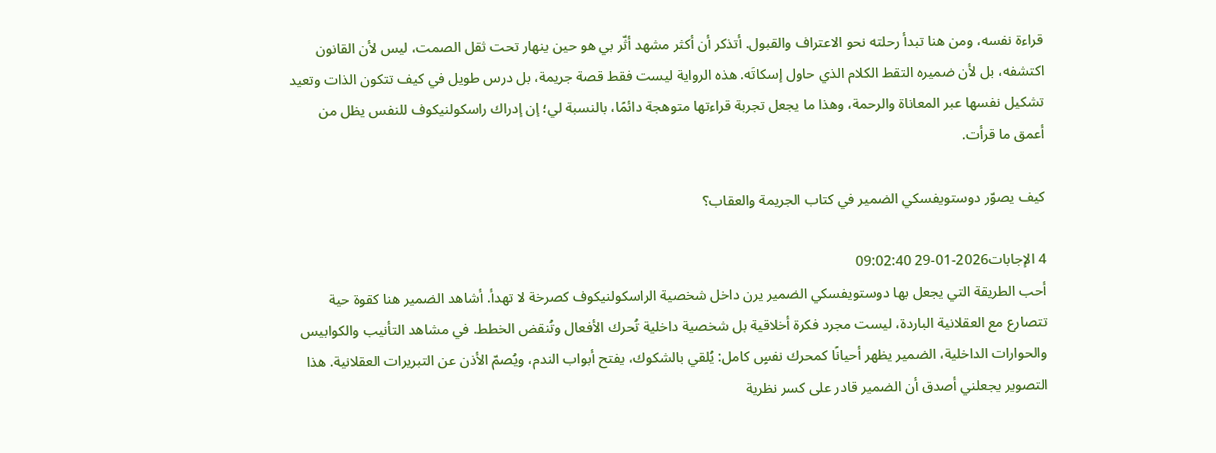قراءة نفسه، ومن هنا تبدأ رحلته نحو الاعتراف والقبول. أتذكر أن أكثر مشهد أثّر بي هو حين ينهار تحت ثقل الصمت، ليس لأن القانون اكتشفه، بل لأن ضميره التقط الكلام الذي حاول إسكاتَه. هذه الرواية ليست فقط قصة جريمة، بل درس طويل في كيف تتكون الذات وتعيد تشكيل نفسها عبر المعاناة والرحمة، وهذا ما يجعل تجربة قراءتها متوهجة دائمًا، بالنسبة لي؛ إن إدراك راسكولنيكوف للنفس يظل من أعمق ما قرأت.

كيف يصوّر دوستويفسكي الضمير في كتاب الجريمة والعقاب؟

4 الإجابات2026-01-29 09:02:40
أحب الطريقة التي يجعل بها دوستويفسكي الضمير يرن داخل شخصية الراسكولنيكوف كصرخة لا تهدأ. أشاهد الضمير هنا كقوة حية تتصارع مع العقلانية الباردة، ليست مجرد فكرة أخلاقية بل شخصية داخلية تُحرك الأفعال وتُنقض الخطط. في مشاهد التأنيب والكوابيس والحوارات الداخلية، الضمير يظهر أحيانًا كمحرك نفسٍ كامل: يُلقي بالشكوك، يفتح أبواب الندم، ويُصمّ الأذن عن التبريرات العقلانية. هذا التصوير يجعلني أصدق أن الضمير قادر على كسر نظرية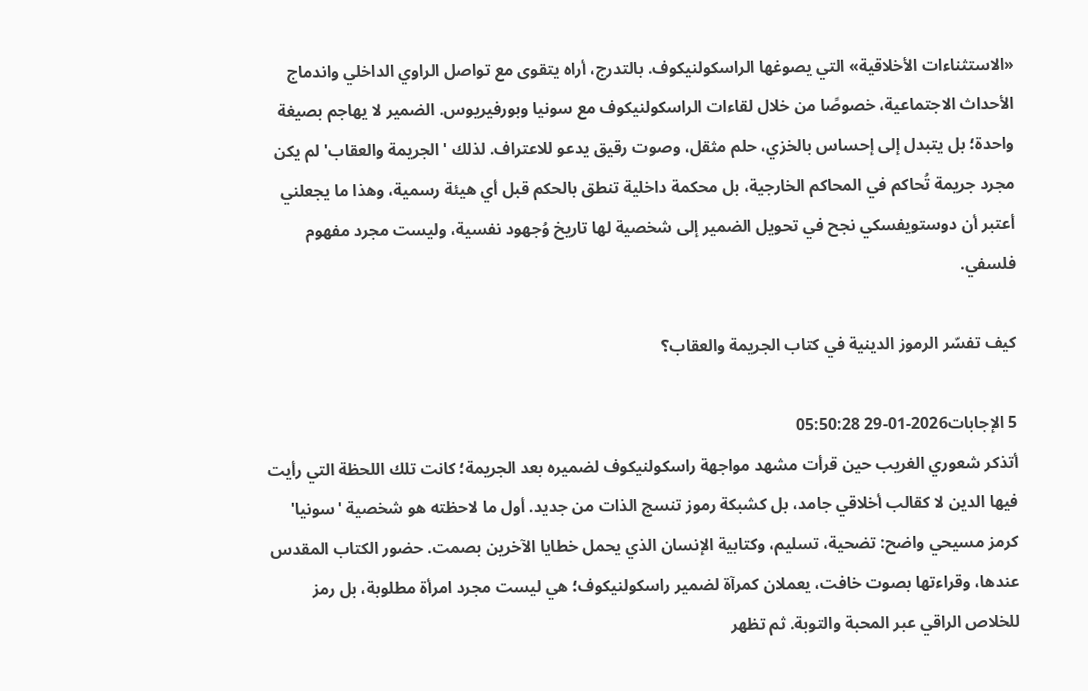«الاستثناءات الأخلاقية» التي يصوغها الراسكولنيكوف. بالتدرج، أراه يتقوى مع تواصل الراوي الداخلي واندماج الأحداث الاجتماعية، خصوصًا من خلال لقاءات الراسكولنيكوف مع سونيا وبورفيريوس. الضمير لا يهاجم بصيغة واحدة؛ بل يتبدل إلى إحساس بالخزي، حلم مثقل، وصوت رقيق يدعو للاعتراف. لذلك 'الجريمة والعقاب' لم يكن مجرد جريمة تُحاكم في المحاكم الخارجية، بل محكمة داخلية تنطق بالحكم قبل أي هيئة رسمية، وهذا ما يجعلني أعتبر أن دوستويفسكي نجح في تحويل الضمير إلى شخصية لها تاريخ وُجهود نفسية، وليست مجرد مفهوم فلسفي.

كيف تفسّر الرموز الدينية في كتاب الجريمة والعقاب؟

5 الإجابات2026-01-29 05:50:28
أتذكر شعوري الغريب حين قرأت مشهد مواجهة راسكولنيكوف لضميره بعد الجريمة؛ كانت تلك اللحظة التي رأيت فيها الدين لا كقالب أخلاقي جامد، بل كشبكة رموز تنسج الذات من جديد. أول ما لاحظته هو شخصية 'سونيا' كرمز مسيحي واضح: تضحية، تسليم، وكتابية الإنسان الذي يحمل خطايا الآخرين بصمت. حضور الكتاب المقدس عندها، وقراءتها بصوت خافت، يعملان كمرآة لضمير راسكولنيكوف؛ هي ليست مجرد امرأة مطلوبة، بل رمز للخلاص الراقي عبر المحبة والتوبة. ثم تظهر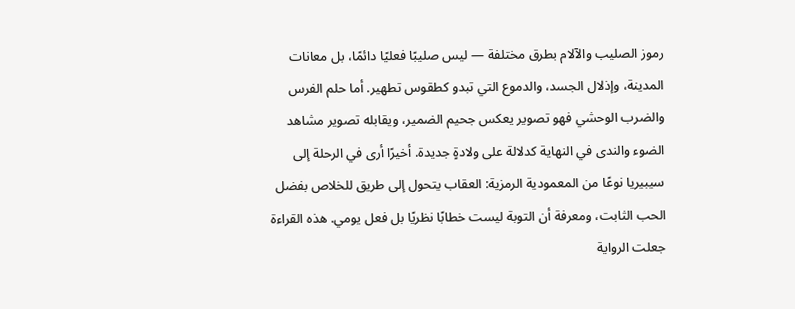رموز الصليب والآلام بطرق مختلفة — ليس صليبًا فعليًا دائمًا، بل معانات المدينة، وإذلال الجسد، والدموع التي تبدو كطقوس تطهير. أما حلم الفرس والضرب الوحشي فهو تصوير يعكس جحيم الضمير، ويقابله تصوير مشاهد الضوء والندى في النهاية كدلالة على ولادةٍ جديدة. أخيرًا أرى في الرحلة إلى سيبيريا نوعًا من المعمودية الرمزية: العقاب يتحول إلى طريق للخلاص بفضل الحب الثابت، ومعرفة أن التوبة ليست خطابًا نظريًا بل فعل يومي. هذه القراءة جعلت الرواية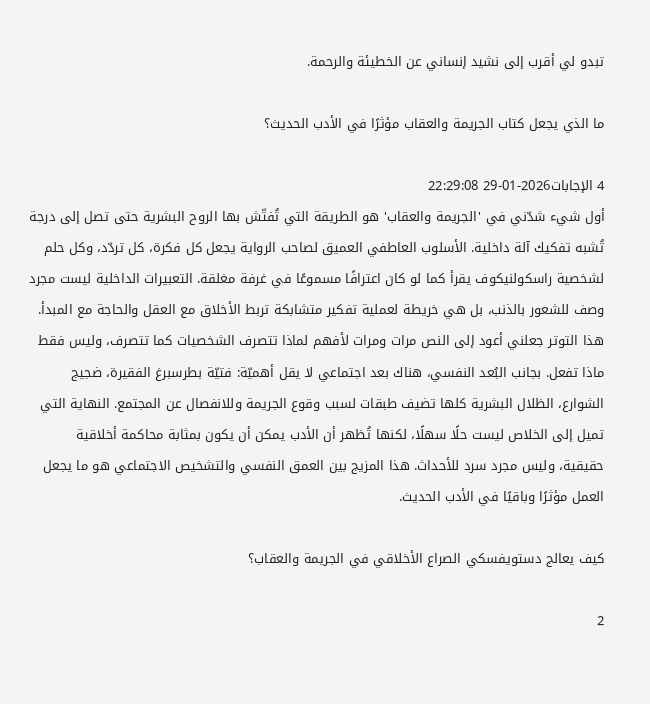تبدو لي أقرب إلى نشيد إنساني عن الخطيئة والرحمة.

ما الذي يجعل كتاب الجريمة والعقاب مؤثرًا في الأدب الحديث؟

4 الإجابات2026-01-29 22:29:08
أول شيء شدّني في 'الجريمة والعقاب' هو الطريقة التي تُفتّش بها الروح البشرية حتى تصل إلى درجة تُشبه تفكيك آلة داخلية. الأسلوب العاطفي العميق لصاحب الرواية يجعل كل فكرة، كل تردّد، وكل حلم لشخصية راسكولنيكوف يقرأ كما لو كان اعترافًا مسموعًا في غرفة مغلقة. التعبيرات الداخلية ليست مجرد وصف للشعور بالذنب، بل هي خريطة لعملية تفكير متشابكة تربط الأخلاق مع العقل والحاجة مع المبدأ. هذا التوتر جعلني أعود إلى النص مرات ومرات لأفهم لماذا تتصرف الشخصيات كما تتصرف، وليس فقط ماذا تفعل. بجانب البُعد النفسي، هناك بعد اجتماعي لا يقل أهميّة: فتيّة بطرسبرغ الفقيرة، ضجيج الشوارع، الظلال البشرية كلها تضيف طبقات لسبب وقوع الجريمة وللانفصال عن المجتمع. النهاية التي تميل إلى الخلاص ليست حلًا سهلًا، لكنها تُظهر أن الأدب يمكن أن يكون بمثابة محاكمة أخلاقية حقيقية، وليس مجرد سرد للأحداث. هذا المزيج بين العمق النفسي والتشخيص الاجتماعي هو ما يجعل العمل مؤثرًا وباقيًا في الأدب الحديث.

كيف يعالج دستويفسكي الصراع الأخلاقي في الجريمة والعقاب؟

2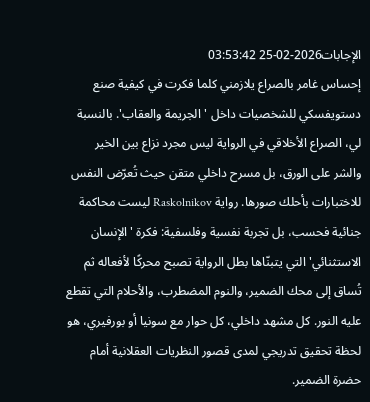الإجابات2026-02-25 03:53:42
إحساس غامر بالصراع يلازمني كلما فكرت في كيفية صنع دستويفسكي للشخصيات داخل 'الجريمة والعقاب'. بالنسبة لي، الصراع الأخلاقي في الرواية ليس مجرد نزاع بين الخير والشر على الورق، بل مسرح داخلي متقن حيث تُعرّض النفس للاختبارات بأحلك صورها. رواية Raskolnikov ليست محاكمة جنائية فحسب، بل تجربة نفسية وفلسفية: فكرة 'الإنسان الاستثنائي' التي يتبنّاها بطل الرواية تصبح محركًا لأفعاله ثم تُساق إلى محك الضمير، والنوم المضطرب، والأحلام التي تقطع عليه النور. كل مشهد داخلي، كل حوار مع سونيا أو بورفيري، هو لحظة تحقيق تدريجي لمدى قصور النظريات العقلانية أمام حضرة الضمير.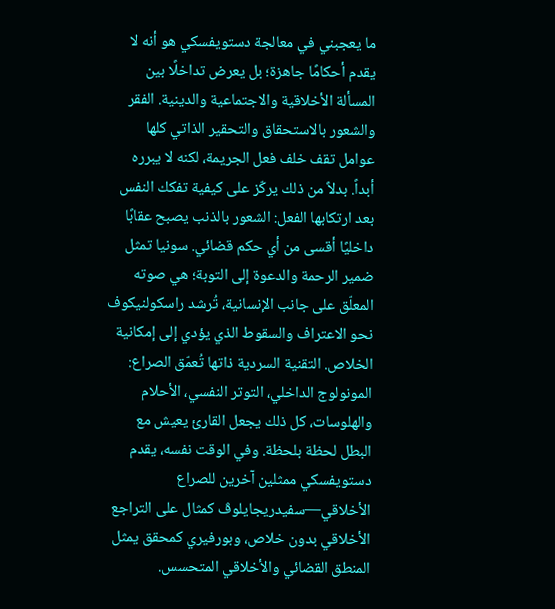ما يعجبني في معالجة دستويفسكي هو أنه لا يقدم أحكامًا جاهزة؛ بل يعرض تداخلًا بين المسألة الأخلاقية والاجتماعية والدينية. الفقر والشعور بالاستحقاق والتحقير الذاتي كلها عوامل تقف خلف فعل الجريمة، لكنه لا يبرره أبداً. بدلاً من ذلك يركّز على كيفية تفكك النفس بعد ارتكابها الفعل: الشعور بالذنب يصبح عقابًا داخليًا أقسى من أي حكم قضائي. سونيا تمثل ضمير الرحمة والدعوة إلى التوبة؛ هي صوته المعلّق على جانب الإنسانية، تُرشد راسكولنيكوف نحو الاعتراف والسقوط الذي يؤدي إلى إمكانية الخلاص. التقنية السردية ذاتها تُعمّق الصراع: المونولوج الداخلي، التوتر النفسي، الأحلام والهلوسات، كل ذلك يجعل القارئ يعيش مع البطل لحظة بلحظة. وفي الوقت نفسه، يقدم دستويفسكي ممثلين آخرين للصراع الأخلاقي—سفيدريجايلوڤ كمثال على التراجع الأخلاقي بدون خلاص، وبورفيري كمحقق يمثل المنطق القضائي والأخلاقي المتحسس.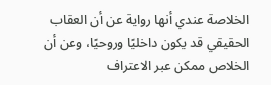الخلاصة عندي أنها رواية عن أن العقاب الحقيقي قد يكون داخليًا وروحيًا، وعن أن الخلاص ممكن عبر الاعتراف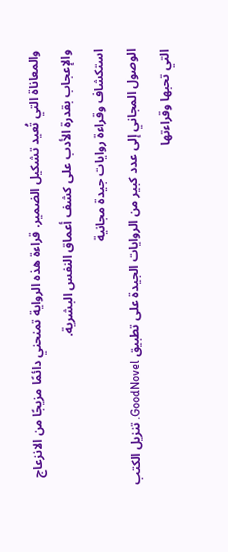والمعاناة التي تُعيد تشكيل الضمير. قراءة هذه الرواية تمنحني دائمًا مزيجًا من الانزعاج والإعجاب بقدرة الأدب على كشف أعماق النفس البشرية.
استكشاف وقراءة روايات جيدة مجانية
الوصول المجاني إلى عدد كبير من الروايات الجيدة على تطبيق GoodNovel. تنزيل الكتب التي تحبها وقراءتها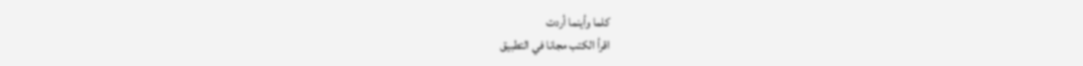كلما وأينما أردت
اقرأ الكتب مجانا في التطبيق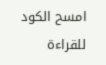امسح الكود للقراءة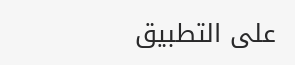على التطبيق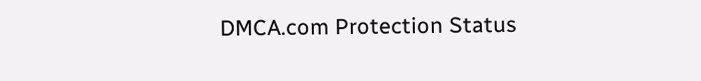DMCA.com Protection Status